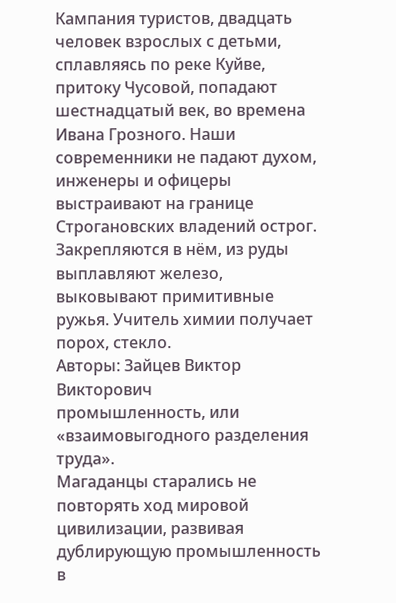Кампания туристов, двадцать человек взрослых с детьми, сплавляясь по реке Куйве, притоку Чусовой, попадают шестнадцатый век, во времена Ивана Грозного. Наши современники не падают духом, инженеры и офицеры выстраивают на границе Строгановских владений острог. Закрепляются в нём, из руды выплавляют железо, выковывают примитивные ружья. Учитель химии получает порох, стекло.
Авторы: Зайцев Виктор Викторович
промышленность, или «взаимовыгодного разделения труда».
Магаданцы старались не повторять ход мировой цивилизации, развивая дублирующую промышленность в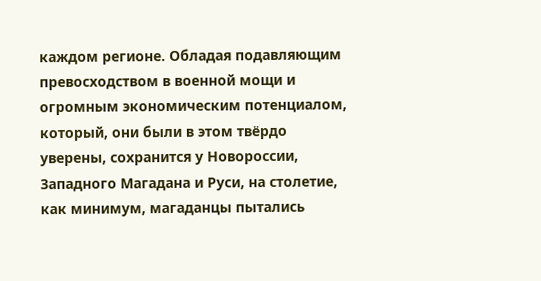каждом регионе. Обладая подавляющим превосходством в военной мощи и огромным экономическим потенциалом, который, они были в этом твёрдо уверены, сохранится у Новороссии, Западного Магадана и Руси, на столетие, как минимум, магаданцы пытались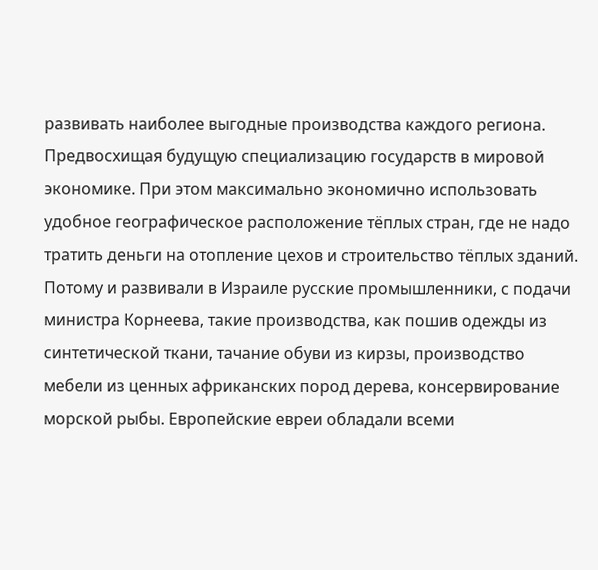развивать наиболее выгодные производства каждого региона. Предвосхищая будущую специализацию государств в мировой экономике. При этом максимально экономично использовать удобное географическое расположение тёплых стран, где не надо тратить деньги на отопление цехов и строительство тёплых зданий. Потому и развивали в Израиле русские промышленники, с подачи министра Корнеева, такие производства, как пошив одежды из синтетической ткани, тачание обуви из кирзы, производство мебели из ценных африканских пород дерева, консервирование морской рыбы. Европейские евреи обладали всеми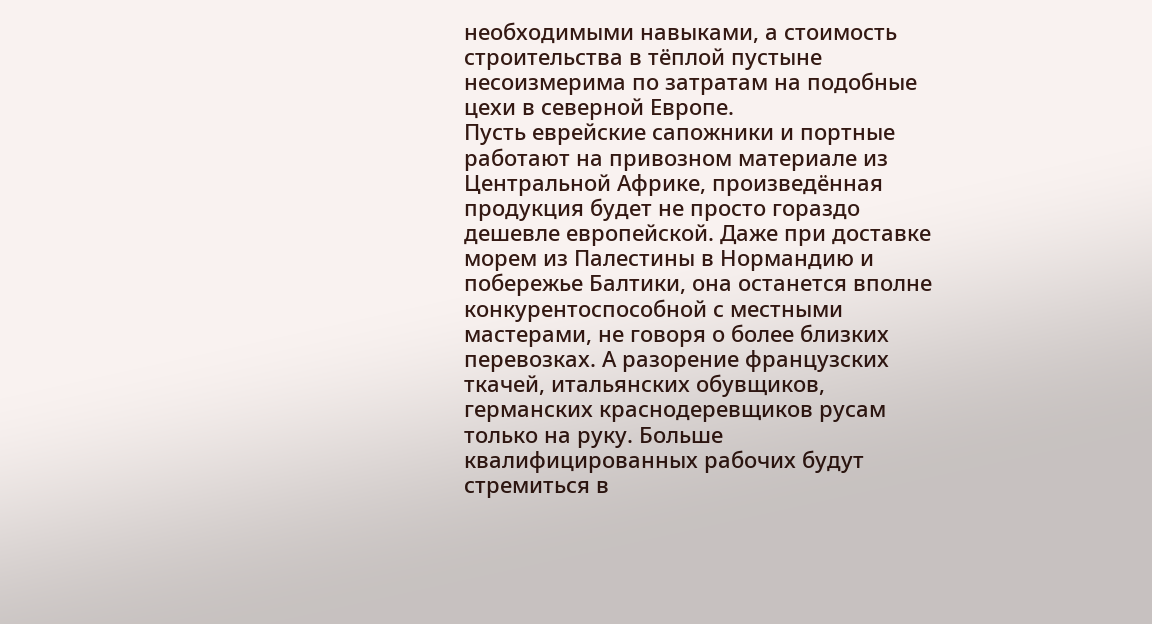необходимыми навыками, а стоимость строительства в тёплой пустыне несоизмерима по затратам на подобные цехи в северной Европе.
Пусть еврейские сапожники и портные работают на привозном материале из Центральной Африке, произведённая продукция будет не просто гораздо дешевле европейской. Даже при доставке морем из Палестины в Нормандию и побережье Балтики, она останется вполне конкурентоспособной с местными мастерами, не говоря о более близких перевозках. А разорение французских ткачей, итальянских обувщиков, германских краснодеревщиков русам только на руку. Больше квалифицированных рабочих будут стремиться в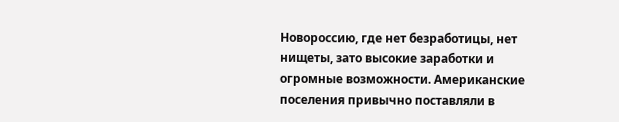Новороссию, где нет безработицы, нет нищеты, зато высокие заработки и огромные возможности. Американские поселения привычно поставляли в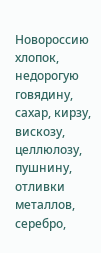Новороссию хлопок, недорогую говядину, сахар, кирзу, вискозу, целлюлозу, пушнину, отливки металлов, серебро,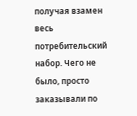получая взамен весь потребительский набор. Чего не было, просто заказывали по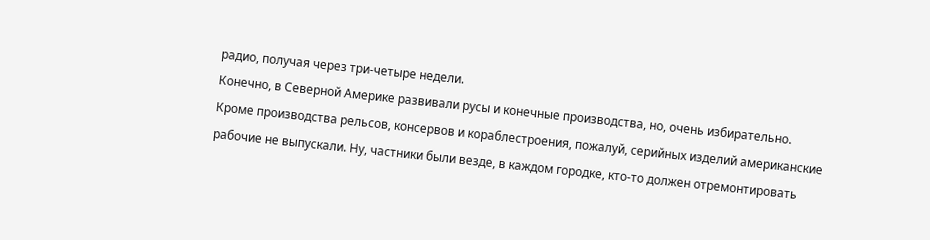радио, получая через три-четыре недели.
Конечно, в Северной Америке развивали русы и конечные производства, но, очень избирательно. Кроме производства рельсов, консервов и кораблестроения, пожалуй, серийных изделий американские рабочие не выпускали. Ну, частники были везде, в каждом городке, кто-то должен отремонтировать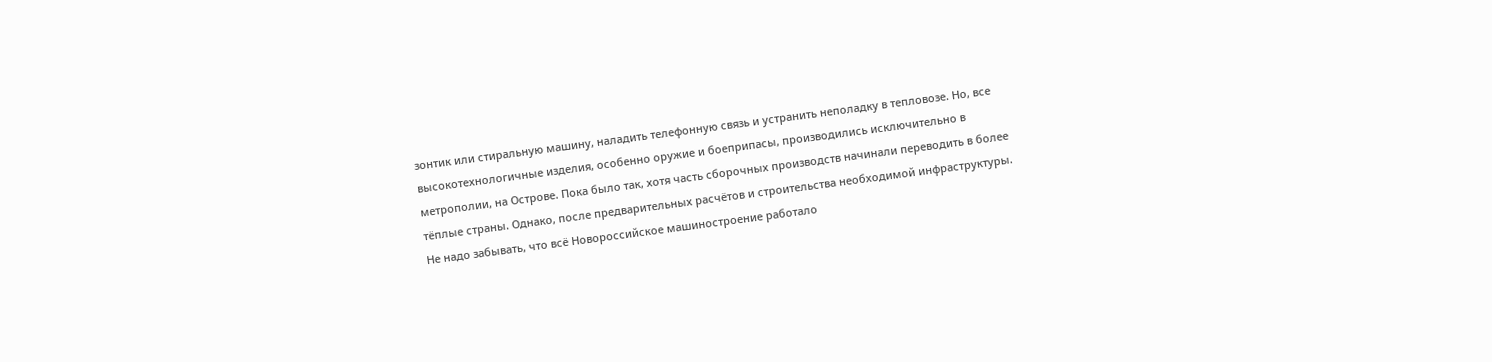зонтик или стиральную машину, наладить телефонную связь и устранить неполадку в тепловозе. Но, все высокотехнологичные изделия, особенно оружие и боеприпасы, производились исключительно в метрополии, на Острове. Пока было так, хотя часть сборочных производств начинали переводить в более тёплые страны. Однако, после предварительных расчётов и строительства необходимой инфраструктуры. Не надо забывать, что всё Новороссийское машиностроение работало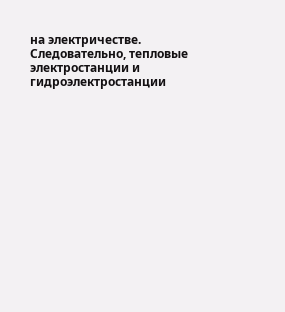на электричестве. Следовательно, тепловые электростанции и гидроэлектростанции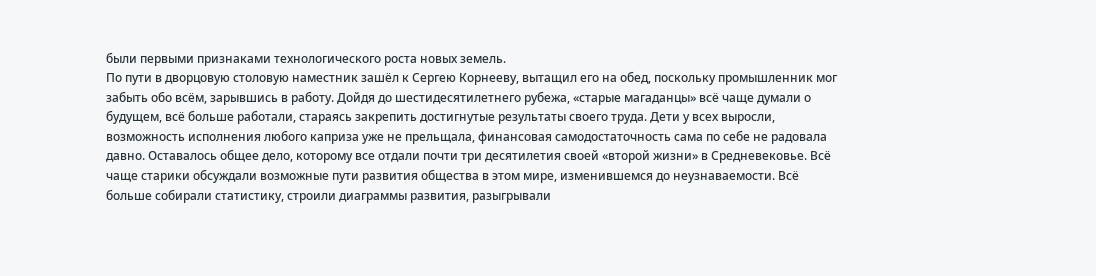были первыми признаками технологического роста новых земель.
По пути в дворцовую столовую наместник зашёл к Сергею Корнееву, вытащил его на обед, поскольку промышленник мог забыть обо всём, зарывшись в работу. Дойдя до шестидесятилетнего рубежа, «старые магаданцы» всё чаще думали о будущем, всё больше работали, стараясь закрепить достигнутые результаты своего труда. Дети у всех выросли, возможность исполнения любого каприза уже не прельщала, финансовая самодостаточность сама по себе не радовала давно. Оставалось общее дело, которому все отдали почти три десятилетия своей «второй жизни» в Средневековье. Всё чаще старики обсуждали возможные пути развития общества в этом мире, изменившемся до неузнаваемости. Всё больше собирали статистику, строили диаграммы развития, разыгрывали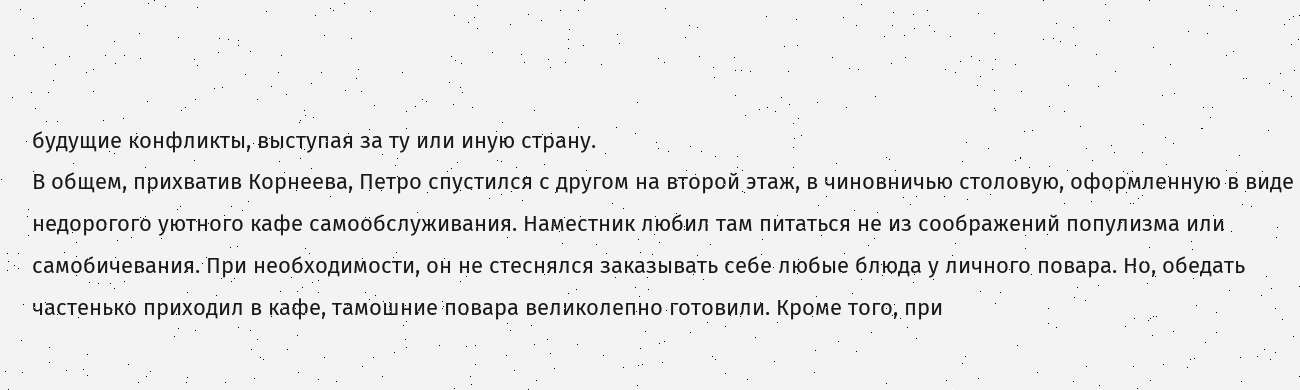будущие конфликты, выступая за ту или иную страну.
В общем, прихватив Корнеева, Петро спустился с другом на второй этаж, в чиновничью столовую, оформленную в виде недорогого уютного кафе самообслуживания. Наместник любил там питаться не из соображений популизма или самобичевания. При необходимости, он не стеснялся заказывать себе любые блюда у личного повара. Но, обедать частенько приходил в кафе, тамошние повара великолепно готовили. Кроме того, при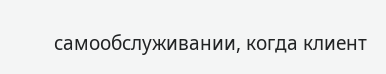самообслуживании, когда клиент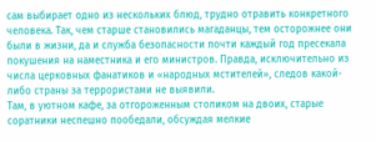сам выбирает одно из нескольких блюд, трудно отравить конкретного человека. Так, чем старше становились магаданцы, тем осторожнее они были в жизни, да и служба безопасности почти каждый год пресекала покушения на наместника и его министров. Правда, исключительно из числа церковных фанатиков и «народных мстителей», следов какой-либо страны за террористами не выявили.
Там, в уютном кафе, за отгороженным столиком на двоих, старые соратники неспешно пообедали, обсуждая мелкие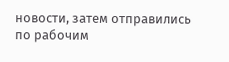новости, затем отправились по рабочим